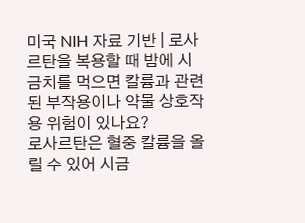미국 NIH 자료 기반 | 로사르탄을 복용할 때 밤에 시금치를 먹으면 칼륨과 관련된 부작용이나 약물 상호작용 위험이 있나요?
로사르탄은 혈중 칼륨을 올릴 수 있어 시금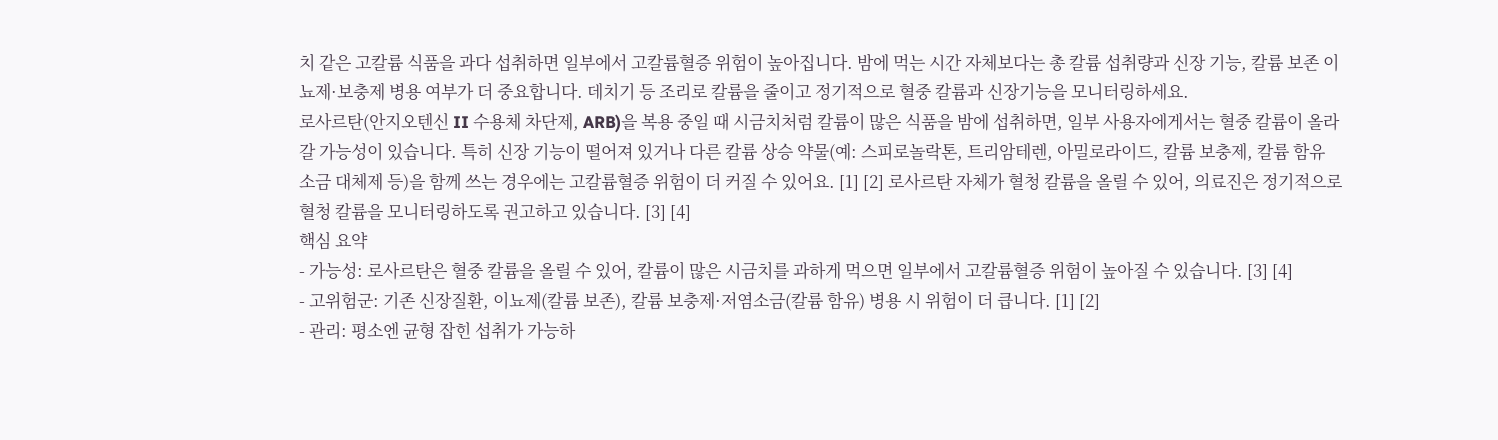치 같은 고칼륨 식품을 과다 섭취하면 일부에서 고칼륨혈증 위험이 높아집니다. 밤에 먹는 시간 자체보다는 총 칼륨 섭취량과 신장 기능, 칼륨 보존 이뇨제·보충제 병용 여부가 더 중요합니다. 데치기 등 조리로 칼륨을 줄이고 정기적으로 혈중 칼륨과 신장기능을 모니터링하세요.
로사르탄(안지오텐신 II 수용체 차단제, ARB)을 복용 중일 때 시금치처럼 칼륨이 많은 식품을 밤에 섭취하면, 일부 사용자에게서는 혈중 칼륨이 올라갈 가능성이 있습니다. 특히 신장 기능이 떨어져 있거나 다른 칼륨 상승 약물(예: 스피로놀락톤, 트리암테렌, 아밀로라이드, 칼륨 보충제, 칼륨 함유 소금 대체제 등)을 함께 쓰는 경우에는 고칼륨혈증 위험이 더 커질 수 있어요. [1] [2] 로사르탄 자체가 혈청 칼륨을 올릴 수 있어, 의료진은 정기적으로 혈청 칼륨을 모니터링하도록 권고하고 있습니다. [3] [4]
핵심 요약
- 가능성: 로사르탄은 혈중 칼륨을 올릴 수 있어, 칼륨이 많은 시금치를 과하게 먹으면 일부에서 고칼륨혈증 위험이 높아질 수 있습니다. [3] [4]
- 고위험군: 기존 신장질환, 이뇨제(칼륨 보존), 칼륨 보충제·저염소금(칼륨 함유) 병용 시 위험이 더 큽니다. [1] [2]
- 관리: 평소엔 균형 잡힌 섭취가 가능하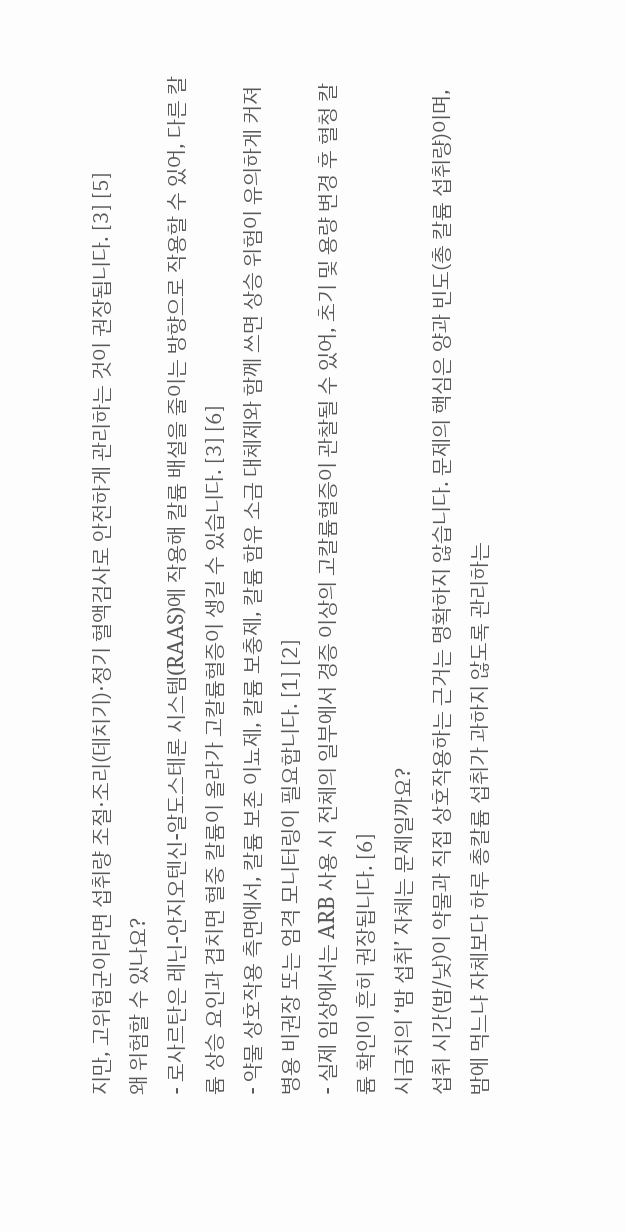지만, 고위험군이라면 섭취량 조절·조리(데치기)·정기 혈액검사로 안전하게 관리하는 것이 권장됩니다. [3] [5]
왜 위험할 수 있나요?
- 로사르탄은 레닌-안지오텐신-알도스테론 시스템(RAAS)에 작용해 칼륨 배설을 줄이는 방향으로 작용할 수 있어, 다른 칼륨 상승 요인과 겹치면 혈중 칼륨이 올라가 고칼륨혈증이 생길 수 있습니다. [3] [6]
- 약물 상호작용 측면에서, 칼륨 보존 이뇨제, 칼륨 보충제, 칼륨 함유 소금 대체제와 함께 쓰면 상승 위험이 유의하게 커져 병용 비권장 또는 엄격 모니터링이 필요합니다. [1] [2]
- 실제 임상에서는 ARB 사용 시 전체의 일부에서 경증 이상의 고칼륨혈증이 관찰될 수 있어, 초기 및 용량 변경 후 혈청 칼륨 확인이 흔히 권장됩니다. [6]
시금치의 ‘밤 섭취’ 자체는 문제일까요?
섭취 시간(밤/낮)이 약물과 직접 상호작용하는 근거는 명확하지 않습니다. 문제의 핵심은 양과 빈도(총 칼륨 섭취량)이며, 밤에 먹느냐 자체보다 하루 총칼륨 섭취가 과하지 않도록 관리하는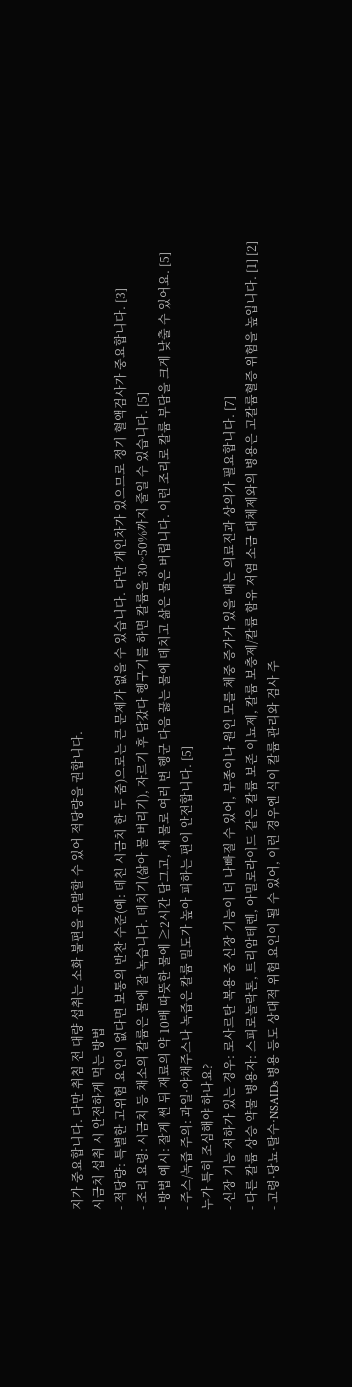지가 중요합니다. 다만 취침 전 대량 섭취는 소화 불편을 유발할 수 있어 적당량을 권합니다.
시금치 섭취 시 안전하게 먹는 방법
- 적당량: 특별한 고위험 요인이 없다면 보통의 반찬 수준(예: 데친 시금치 한 두 줌)으로는 큰 문제가 없을 수 있습니다. 다만 개인차가 있으므로 정기 혈액검사가 중요합니다. [3]
- 조리 요령: 시금치 등 채소의 칼륨은 물에 잘 녹습니다. 데치기(삶아 물 버리기), 자르기 후 담갔다 헹구기를 하면 칼륨을 30~50%까지 줄일 수 있습니다. [5]
- 방법 예시: 잘게 썬 뒤 재료의 약 10배 따뜻한 물에 ≥2시간 담그고, 새 물로 여러 번 헹군 다음 끓는 물에 데치고 삶은 물은 버립니다. 이런 조리로 칼륨 부담을 크게 낮출 수 있어요. [5]
- 주스/녹즙 주의: 과일·야채주스나 녹즙은 칼륨 밀도가 높아 피하는 편이 안전합니다. [5]
누가 특히 조심해야 하나요?
- 신장 기능 저하가 있는 경우: 로사르탄 복용 중 신장 기능이 더 나빠질 수 있어, 부종이나 원인 모를 체중 증가가 있을 때는 의료진과 상의가 필요합니다. [7]
- 다른 칼륨 상승 약물 병용자: 스피로놀락톤, 트리암테렌, 아밀로라이드 같은 칼륨 보존 이뇨제, 칼륨 보충제/칼륨 함유 저염 소금 대체제와의 병용은 고칼륨혈증 위험을 높입니다. [1] [2]
- 고령·당뇨·탈수·NSAIDs 병용 등도 상대적 위험 요인이 될 수 있어, 이런 경우엔 식이 칼륨 관리와 검사 주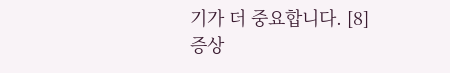기가 더 중요합니다. [8]
증상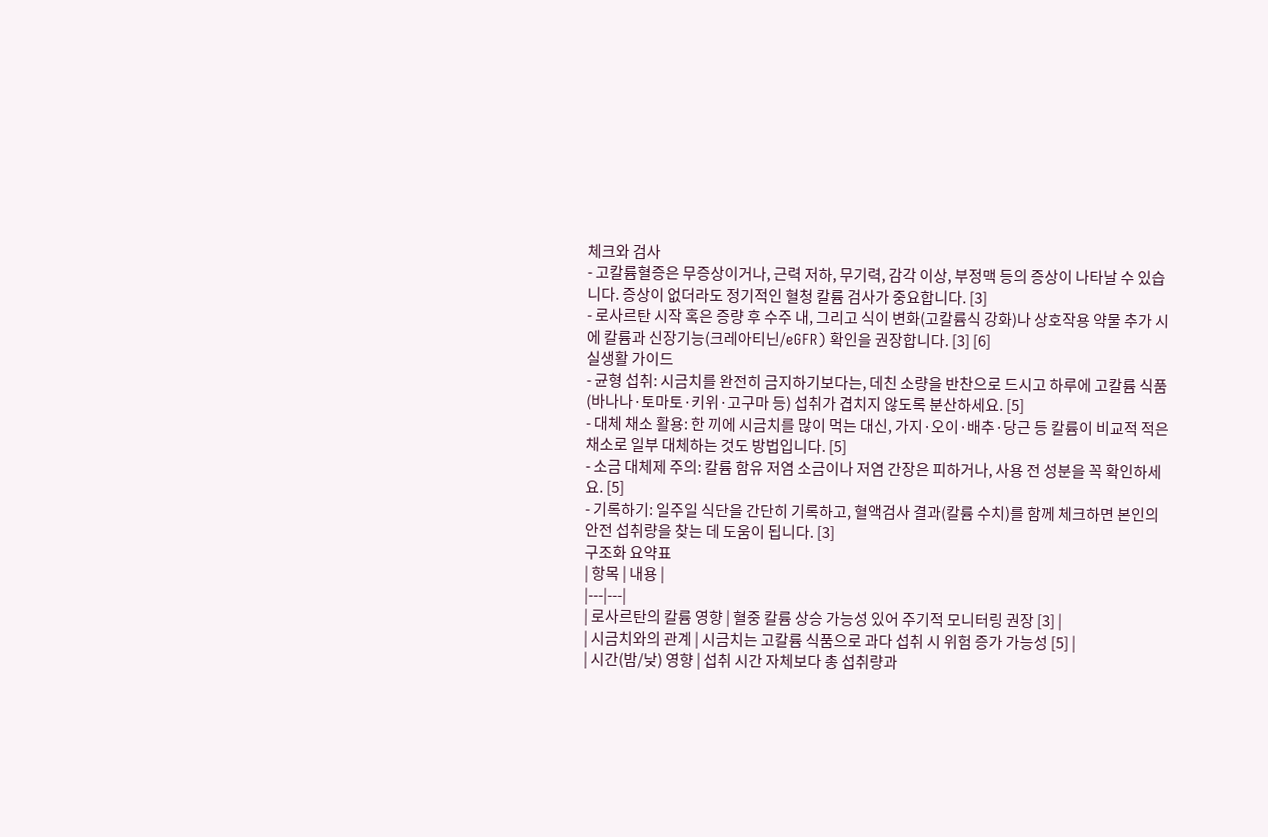체크와 검사
- 고칼륨혈증은 무증상이거나, 근력 저하, 무기력, 감각 이상, 부정맥 등의 증상이 나타날 수 있습니다. 증상이 없더라도 정기적인 혈청 칼륨 검사가 중요합니다. [3]
- 로사르탄 시작 혹은 증량 후 수주 내, 그리고 식이 변화(고칼륨식 강화)나 상호작용 약물 추가 시에 칼륨과 신장기능(크레아티닌/eGFR) 확인을 권장합니다. [3] [6]
실생활 가이드
- 균형 섭취: 시금치를 완전히 금지하기보다는, 데친 소량을 반찬으로 드시고 하루에 고칼륨 식품(바나나·토마토·키위·고구마 등) 섭취가 겹치지 않도록 분산하세요. [5]
- 대체 채소 활용: 한 끼에 시금치를 많이 먹는 대신, 가지·오이·배추·당근 등 칼륨이 비교적 적은 채소로 일부 대체하는 것도 방법입니다. [5]
- 소금 대체제 주의: 칼륨 함유 저염 소금이나 저염 간장은 피하거나, 사용 전 성분을 꼭 확인하세요. [5]
- 기록하기: 일주일 식단을 간단히 기록하고, 혈액검사 결과(칼륨 수치)를 함께 체크하면 본인의 안전 섭취량을 찾는 데 도움이 됩니다. [3]
구조화 요약표
| 항목 | 내용 |
|---|---|
| 로사르탄의 칼륨 영향 | 혈중 칼륨 상승 가능성 있어 주기적 모니터링 권장 [3] |
| 시금치와의 관계 | 시금치는 고칼륨 식품으로 과다 섭취 시 위험 증가 가능성 [5] |
| 시간(밤/낮) 영향 | 섭취 시간 자체보다 총 섭취량과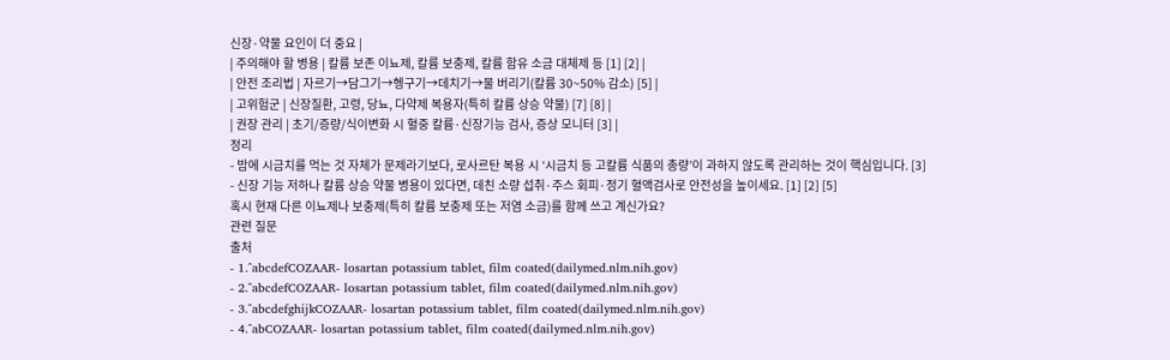신장·약물 요인이 더 중요 |
| 주의해야 할 병용 | 칼륨 보존 이뇨제, 칼륨 보충제, 칼륨 함유 소금 대체제 등 [1] [2] |
| 안전 조리법 | 자르기→담그기→헹구기→데치기→물 버리기(칼륨 30~50% 감소) [5] |
| 고위험군 | 신장질환, 고령, 당뇨, 다약제 복용자(특히 칼륨 상승 약물) [7] [8] |
| 권장 관리 | 초기/증량/식이변화 시 혈중 칼륨·신장기능 검사, 증상 모니터 [3] |
정리
- 밤에 시금치를 먹는 것 자체가 문제라기보다, 로사르탄 복용 시 ‘시금치 등 고칼륨 식품의 총량’이 과하지 않도록 관리하는 것이 핵심입니다. [3]
- 신장 기능 저하나 칼륨 상승 약물 병용이 있다면, 데친 소량 섭취·주스 회피·정기 혈액검사로 안전성을 높이세요. [1] [2] [5]
혹시 현재 다른 이뇨제나 보충제(특히 칼륨 보충제 또는 저염 소금)를 함께 쓰고 계신가요?
관련 질문
출처
- 1.^abcdefCOZAAR- losartan potassium tablet, film coated(dailymed.nlm.nih.gov)
- 2.^abcdefCOZAAR- losartan potassium tablet, film coated(dailymed.nlm.nih.gov)
- 3.^abcdefghijkCOZAAR- losartan potassium tablet, film coated(dailymed.nlm.nih.gov)
- 4.^abCOZAAR- losartan potassium tablet, film coated(dailymed.nlm.nih.gov)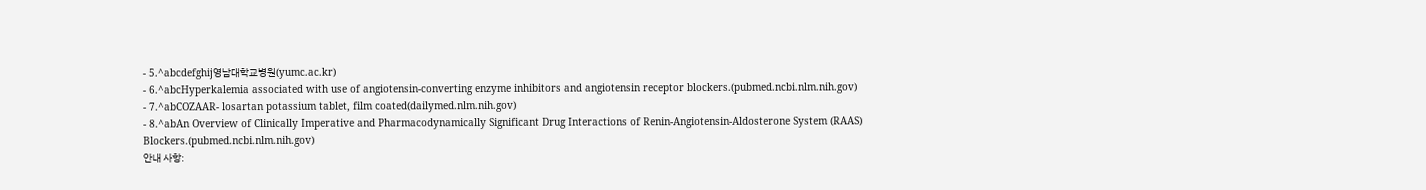- 5.^abcdefghij영남대학교병원(yumc.ac.kr)
- 6.^abcHyperkalemia associated with use of angiotensin-converting enzyme inhibitors and angiotensin receptor blockers.(pubmed.ncbi.nlm.nih.gov)
- 7.^abCOZAAR- losartan potassium tablet, film coated(dailymed.nlm.nih.gov)
- 8.^abAn Overview of Clinically Imperative and Pharmacodynamically Significant Drug Interactions of Renin-Angiotensin-Aldosterone System (RAAS) Blockers.(pubmed.ncbi.nlm.nih.gov)
안내 사항: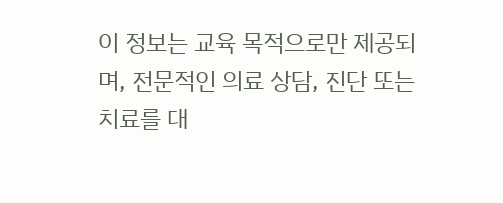이 정보는 교육 목적으로만 제공되며, 전문적인 의료 상담, 진단 또는 치료를 대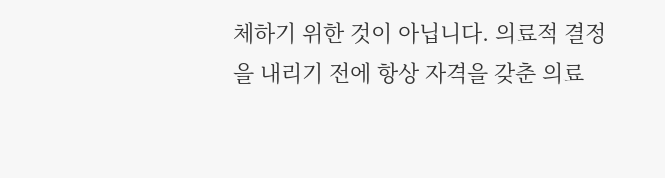체하기 위한 것이 아닙니다. 의료적 결정을 내리기 전에 항상 자격을 갖춘 의료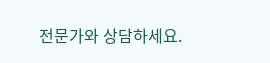전문가와 상담하세요.